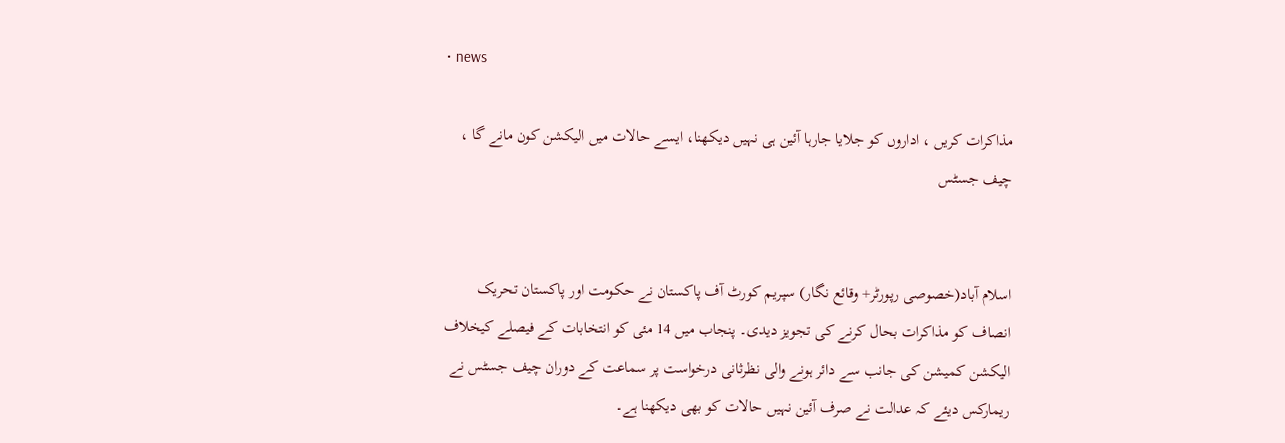• news

مذاکرات کریں ، اداروں کو جلایا جارہا آئین ہی نہیں دیکھنا، ایسے حالات میں الیکشن کون مانے گا ، چیف جسٹس


اسلام آباد(خصوصی رپورٹر+ وقائع نگار) سپریم کورٹ آف پاکستان نے حکومت اور پاکستان تحریک انصاف کو مذاکرات بحال کرنے کی تجویز دیدی۔ پنجاب میں 14 مئی کو انتخابات کے فیصلے کیخلاف الیکشن کمیشن کی جانب سے دائر ہونے والی نظرثانی درخواست پر سماعت کے دوران چیف جسٹس نے ریمارکس دیئے کہ عدالت نے صرف آئین نہیں حالات کو بھی دیکھنا ہے۔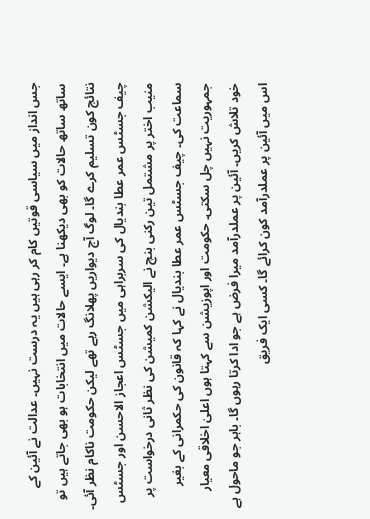جس انداز میں سیاسی قوتیں کام کر رہی ہیں یہ درست نہیں۔ عدالت نے آئین کے ساتھ ساتھ حالات کو بھی دیکھنا ہے۔ ایسے حالات میں انتخابات ہو بھی جاتے ہیں تو نتائج کون تسلیم کرے گا۔ لوگ آج دیواریں پھلانگ رہے تھے لیکن حکومت ناکام نظر آئی۔ چیف جسٹس عمر عطا بندیال کی سربراہی میں جسٹس اعجاز الاحسن اور جسٹس منیب اختر پر مشتمل تین رکنی بنچ نے الیکشن کمیشن کی نظر ثانی درخواست پر سماعت کی۔ چیف جسٹس عمر عطا بندیال نے کہا کہ قانون کی حکمرانی کے بغیر جمہوریت نہیں چل سکتی۔ حکومت اور اپوزیشن سے کہتا ہوں اعلیٰ اخلاقی معیار خود تلاش کریں۔ آئین پر عملدرآمد میرا فرض ہے جو ادا کرتا رہوں گا۔ باہر جو ماحول ہے اس میں آئین پر عملدرآمد کون کرائے گا۔ کسی ایک فریق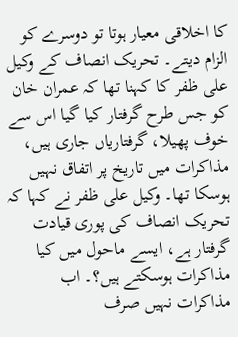کا اخلاقی معیار ہوتا تو دوسرے کو الزام دیتے۔ تحریک انصاف کے وکیل علی ظفر کا کہنا تھا کہ عمران خان کو جس طرح گرفتار کیا گیا اس سے خوف پھیلا، گرفتاریاں جاری ہیں، مذاکرات میں تاریخ پر اتفاق نہیں ہوسکا تھا۔ وکیل علی ظفر نے کہا کہ تحریک انصاف کی پوری قیادت گرفتار ہے، ایسے ماحول میں کیا مذاکرات ہوسکتے ہیں؟۔ اب مذاکرات نہیں صرف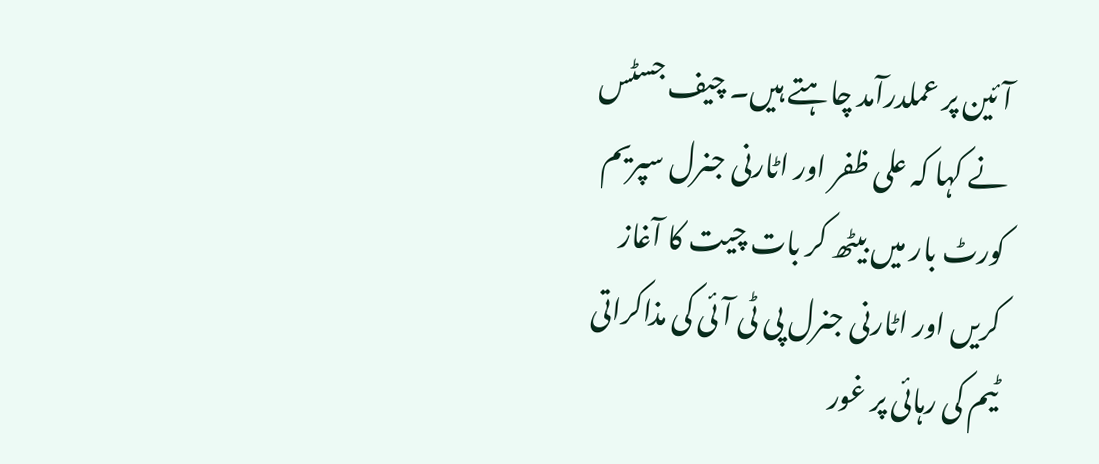آئین پر عملدرآمد چاہتے ہیں۔ چیف جسٹس نے کہا کہ علی ظفر اور اٹارنی جنرل سپریم کورٹ بار میں بیٹھ کر بات چیت کا آغاز کریں اور اٹارنی جنرل پی ٹی آئی کی مذاکراتی ٹیم کی رہائی پر غور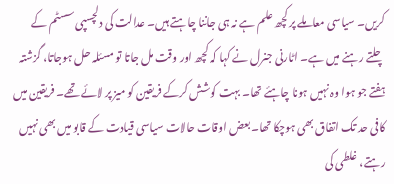کریں۔ سیاسی معاملے پر کچھ علم ہے نہ ہی جاننا چاہتے ہیں۔ عدالت کی دلچسپی سسٹم کے چلتے رہنے میں ہے۔ اٹارنی جنرل نے کہا کہ کچھ اور وقت مل جاتا تو مسئلہ حل ہوجاتا، گزشتہ ہفتے جو ہوا وہ نہیں ہونا چاہئے تھا۔ بہت کوشش کرکے فریقین کو میز پر لائے تھے۔ فریقین میں کافی حد تک اتفاق بھی ہوچکا تھا۔ بعض اوقات حالات سیاسی قیادت کے قابو میں بھی نہیں رہتے، غلطی کی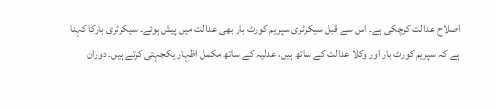اصلاح عدالت کرچکی ہے۔ اس سے قبل سیکرٹری سپریم کورٹ بار بھی عدالت میں پیش ہوئے۔ سیکرٹری بارکا کہنا ہے کہ سپریم کورٹ بار اور وکلا عدالت کے ساتھ ہیں، عدلیہ کے ساتھ مکمل اظہار یکجہتی کرتے ہیں۔ دوران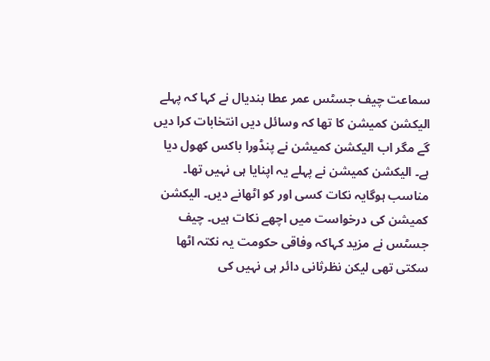سماعت چیف جسٹس عمر عطا بندیال نے کہا کہ پہلے الیکشن کمیشن کا تھا کہ وسائل دیں انتخابات کرا دیں گے مگر اب الیکشن کمیشن نے پنڈورا باکس کھول دیا ہے۔ الیکشن کمیشن نے پہلے یہ اپنایا ہی نہیں تھا۔ مناسب ہوگایہ نکات کسی اور کو اٹھانے دیں۔ الیکشن کمیشن کی درخواست میں اچھے نکات ہیں۔ چیف جسٹس نے مزید کہاکہ وفاقی حکومت یہ نکتہ اٹھا سکتی تھی لیکن نظرثانی دائر ہی نہیں کی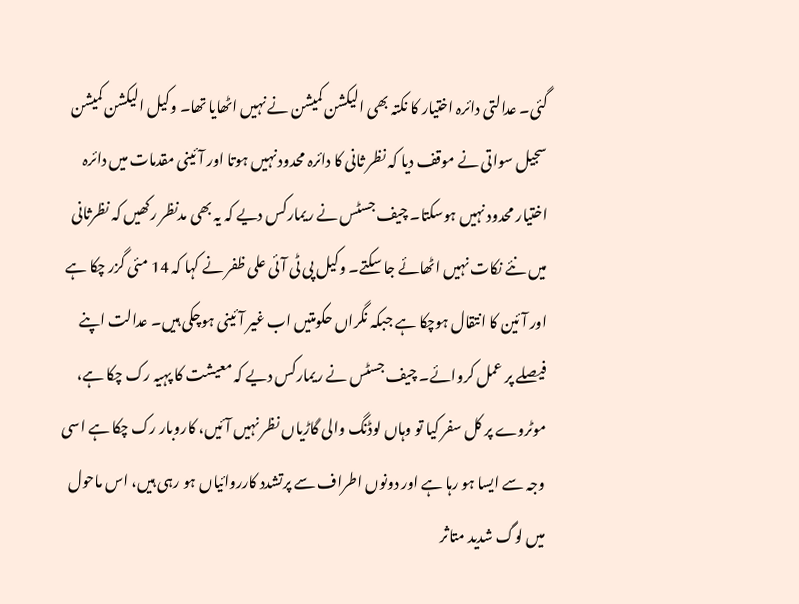گئی۔ عدالتی دائرہ اختیار کا نکتہ بھی الیکشن کمیشن نے نہیں اٹھایا تھا۔ وکیل الیکشن کمیشن سجیل سواتی نے موقف دیا کہ نظر ثانی کا دائرہ محدود نہیں ہوتا اور آئینی مقدمات میں دائرہ اختیار محدود نہیں ہوسکتا۔ چیف جسٹس نے ریمارکس دیے کہ یہ بھی مدنظر رکھیں کہ نظرثانی میں نئے نکات نہیں اٹھائے جا سکتے۔ وکیل پی ٹی آئی علی ظفر نے کہا کہ 14 مئی گزر چکا ہے اور آئین کا انتقال ہوچکا ہے جبکہ نگراں حکومتیں اب غیر آئینی ہوچکی ہیں۔ عدالت اپنے فیصلے پر عمل کروائے۔ چیف جسٹس نے ریمارکس دیے کہ معیشت کا پہیہ رک چکا ہے، موٹروے پر کل سفر کیا تو وہاں لوڈنگ والی گاڑیاں نظر نہیں آئیں، کاروبار رک چکا ہے اسی وجہ سے ایسا ہو رہا ہے اور دونوں اطراف سے پرتشدد کارروائیاں ہو رہی ہیں، اس ماحول میں لوگ شدید متاثر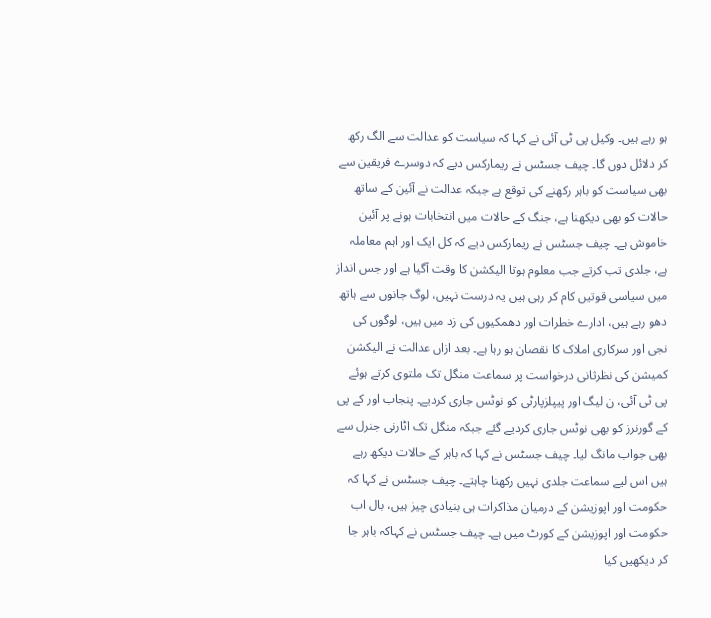ہو رہے ہیں۔ وکیل پی ٹی آئی نے کہا کہ سیاست کو عدالت سے الگ رکھ کر دلائل دوں گا۔ چیف جسٹس نے ریمارکس دیے کہ دوسرے فریقین سے بھی سیاست کو باہر رکھنے کی توقع ہے جبکہ عدالت نے آئین کے ساتھ حالات کو بھی دیکھنا ہے، جنگ کے حالات میں انتخابات ہونے پر آئین خاموش ہے۔ چیف جسٹس نے ریمارکس دیے کہ کل ایک اور اہم معاملہ ہے، جلدی تب کرتے جب معلوم ہوتا الیکشن کا وقت آگیا ہے اور جس انداز میں سیاسی قوتیں کام کر رہی ہیں یہ درست نہیں، لوگ جانوں سے ہاتھ دھو رہے ہیں، ادارے خطرات اور دھمکیوں کی زد میں ہیں، لوگوں کی نجی اور سرکاری املاک کا نقصان ہو رہا ہے۔ بعد ازاں عدالت نے الیکشن کمیشن کی نظرثانی درخواست پر سماعت منگل تک ملتوی کرتے ہوئے پی ٹی آئی، ن لیگ اور پیپلزپارٹی کو نوٹس جاری کردیے۔ پنجاب اور کے پی کے گورنرز کو بھی نوٹس جاری کردیے گئے جبکہ منگل تک اٹارنی جنرل سے بھی جواب مانگ لیا۔ چیف جسٹس نے کہا کہ باہر کے حالات دیکھ رہے ہیں اس لیے سماعت جلدی نہیں رکھنا چاہتے۔ چیف جسٹس نے کہا کہ حکومت اور اپوزیشن کے درمیان مذاکرات ہی بنیادی چیز ہیں، بال اب حکومت اور اپوزیشن کے کورٹ میں ہے۔ چیف جسٹس نے کہاکہ باہر جا کر دیکھیں کیا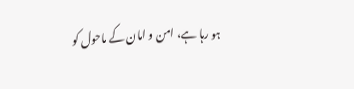ہو رہا ہے، امن و امان کے ماحول کو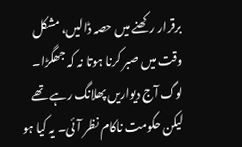برقرار رکھنے میں حصہ ڈالیں، مشکل وقت میں صبر کرنا ہوتا نہ کہ جھگڑا۔ لوگ آج دیواریں پھلانگ رہے تھے لیکن حکومت ناکام نظر آئی۔ یہ کیا ہو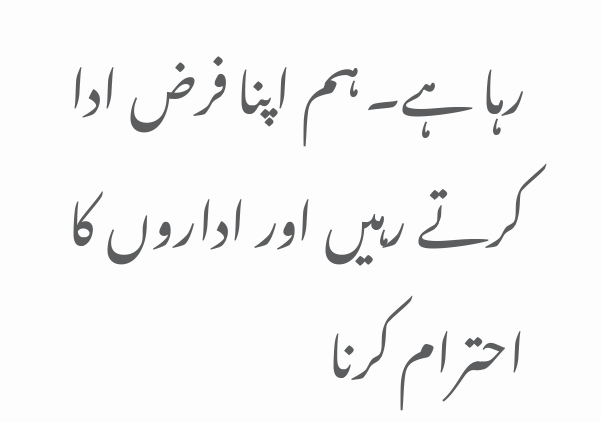رہا ہے۔ ہم اپنا فرض ادا کرتے رہیں اور اداروں کا احترام کرنا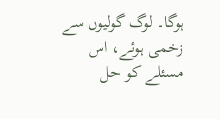ہوگا۔ لوگ گولیوں سے زخمی ہوئے، اس مسئلے کو حل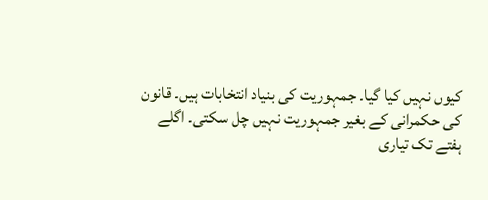کیوں نہیں کیا گیا۔ جمہوریت کی بنیاد انتخابات ہیں۔ قانون کی حکمرانی کے بغیر جمہوریت نہیں چل سکتی۔ اگلے ہفتے تک تیاری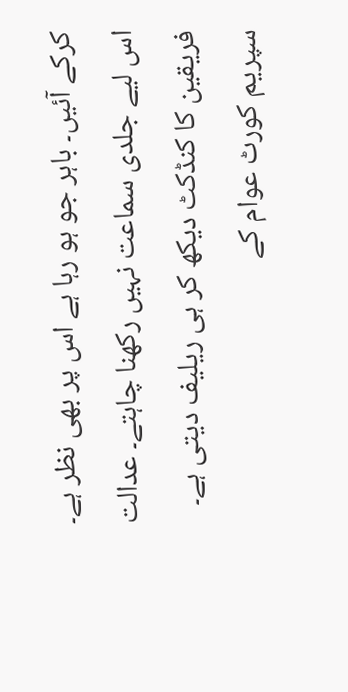کرکے آئیں۔ باہر جو ہو رہا ہے اس پر بھی نظر ہے۔ اس لیے جلدی سماعت نہیں رکھنا چاہتے۔ عدالت فریقین کا کنڈکٹ دیکھ کر ہی ریلیف دیتی ہے۔ سپریم کورٹ عوام کے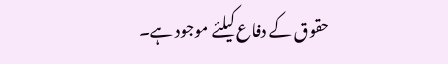حقوق کے دفاع کیلئے موجود ہے۔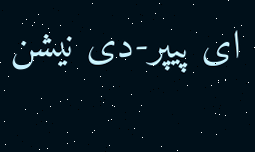ای پیپر-دی نیشن